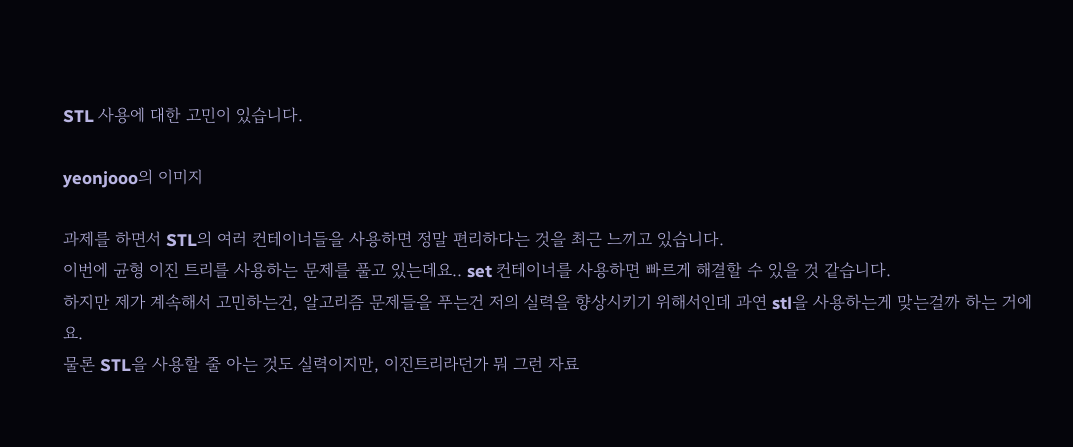STL 사용에 대한 고민이 있습니다.

yeonjooo의 이미지

과제를 하면서 STL의 여러 컨테이너들을 사용하면 정말 편리하다는 것을 최근 느끼고 있습니다.
이번에 균형 이진 트리를 사용하는 문제를 풀고 있는데요.. set 컨테이너를 사용하면 빠르게 해결할 수 있을 것 같습니다.
하지만 제가 계속해서 고민하는건, 알고리즘 문제들을 푸는건 저의 실력을 향상시키기 위해서인데 과연 stl을 사용하는게 맞는걸까 하는 거에요.
물론 STL을 사용할 줄 아는 것도 실력이지만, 이진트리라던가 뭐 그런 자료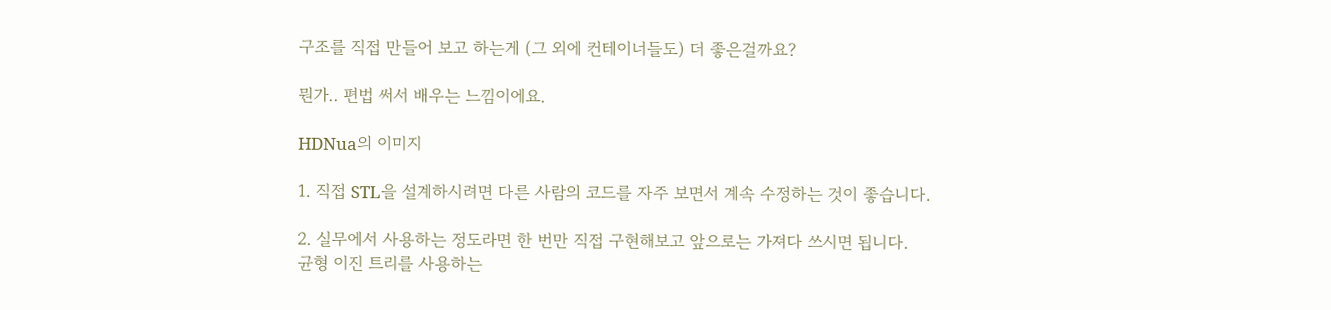구조를 직접 만들어 보고 하는게 (그 외에 컨테이너들도) 더 좋은걸까요?

뭔가.. 편법 써서 배우는 느낌이에요.

HDNua의 이미지

1. 직접 STL을 설계하시려면 다른 사람의 코드를 자주 보면서 계속 수정하는 것이 좋습니다.

2. 실무에서 사용하는 정도라면 한 번만 직접 구현해보고 앞으로는 가져다 쓰시면 됩니다.
균형 이진 트리를 사용하는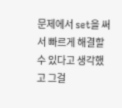문제에서 set을 써서 빠르게 해결할 수 있다고 생각했고 그걸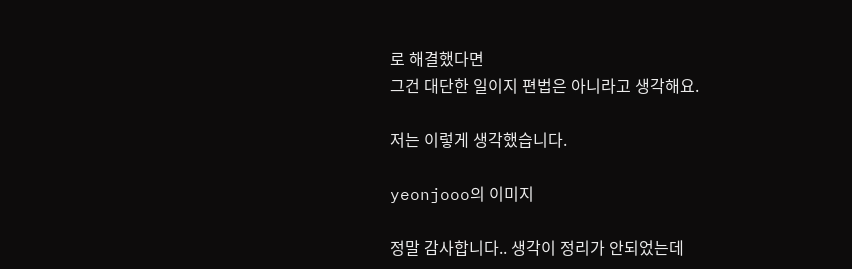로 해결했다면
그건 대단한 일이지 편법은 아니라고 생각해요.

저는 이렇게 생각했습니다.

yeonjooo의 이미지

정말 감사합니다.. 생각이 정리가 안되었는데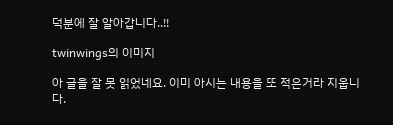덕분에 잘 알아갑니다..!!

twinwings의 이미지

아 글을 잘 못 읽었네요. 이미 아시는 내용을 또 적은거라 지웁니다.